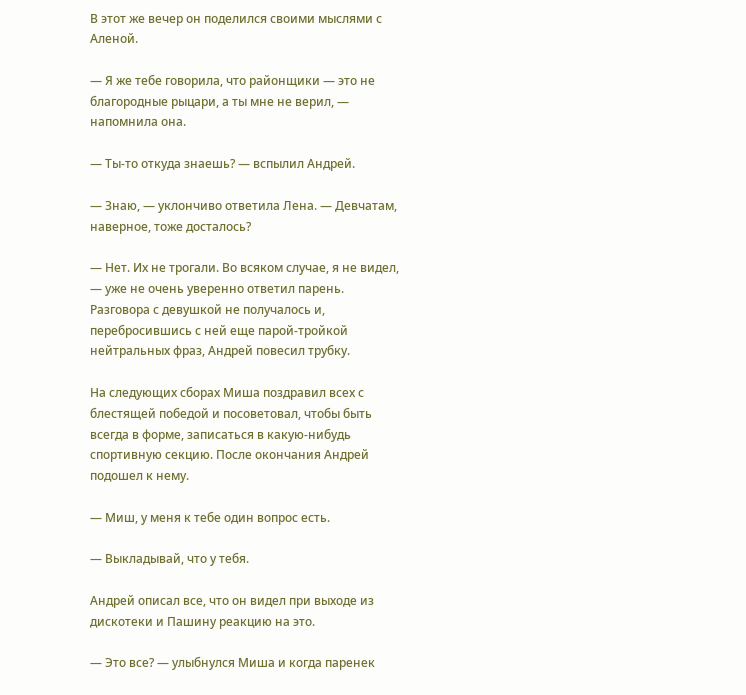В этот же вечер он поделился своими мыслями с Аленой.

— Я же тебе говорила, что районщики — это не благородные рыцари, а ты мне не верил, — напомнила она.

— Ты-то откуда знаешь? — вспылил Андрей.

— Знаю, — уклончиво ответила Лена. — Девчатам, наверное, тоже досталось?

— Нет. Их не трогали. Во всяком случае, я не видел, — уже не очень уверенно ответил парень. Разговора с девушкой не получалось и, перебросившись с ней еще парой-тройкой нейтральных фраз, Андрей повесил трубку.

На следующих сборах Миша поздравил всех с блестящей победой и посоветовал, чтобы быть всегда в форме, записаться в какую-нибудь спортивную секцию. После окончания Андрей подошел к нему.

— Миш, у меня к тебе один вопрос есть.

— Выкладывай, что у тебя.

Андрей описал все, что он видел при выходе из дискотеки и Пашину реакцию на это.

— Это все? — улыбнулся Миша и когда паренек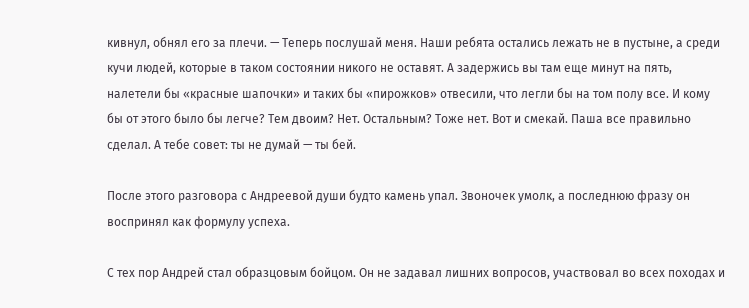кивнул, обнял его за плечи. — Теперь послушай меня. Наши ребята остались лежать не в пустыне, а среди кучи людей, которые в таком состоянии никого не оставят. А задержись вы там еще минут на пять, налетели бы «красные шапочки» и таких бы «пирожков» отвесили, что легли бы на том полу все. И кому бы от этого было бы легче? Тем двоим? Нет. Остальным? Тоже нет. Вот и смекай. Паша все правильно сделал. А тебе совет: ты не думай — ты бей.

После этого разговора с Андреевой души будто камень упал. Звоночек умолк, а последнюю фразу он воспринял как формулу успеха.

С тех пор Андрей стал образцовым бойцом. Он не задавал лишних вопросов, участвовал во всех походах и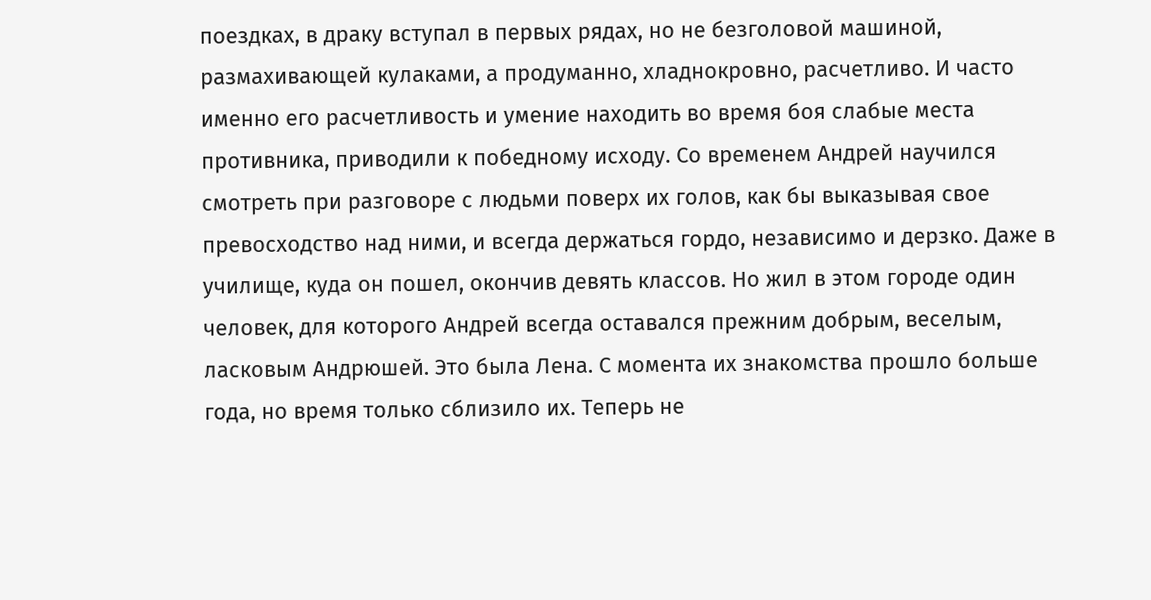поездках, в драку вступал в первых рядах, но не безголовой машиной, размахивающей кулаками, а продуманно, хладнокровно, расчетливо. И часто именно его расчетливость и умение находить во время боя слабые места противника, приводили к победному исходу. Со временем Андрей научился смотреть при разговоре с людьми поверх их голов, как бы выказывая свое превосходство над ними, и всегда держаться гордо, независимо и дерзко. Даже в училище, куда он пошел, окончив девять классов. Но жил в этом городе один человек, для которого Андрей всегда оставался прежним добрым, веселым, ласковым Андрюшей. Это была Лена. С момента их знакомства прошло больше года, но время только сблизило их. Теперь не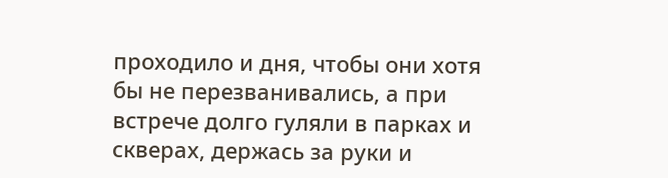проходило и дня, чтобы они хотя бы не перезванивались, а при встрече долго гуляли в парках и скверах, держась за руки и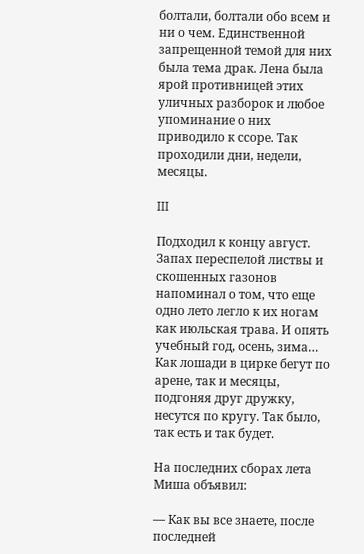болтали, болтали обо всем и ни о чем. Единственной запрещенной темой для них была тема драк. Лена была ярой противницей этих уличных разборок и любое упоминание о них приводило к ссоре. Так проходили дни, недели, месяцы.

III

Подходил к концу август. Запах переспелой листвы и скошенных газонов напоминал о том, что еще одно лето легло к их ногам как июльская трава. И опять учебный год, осень, зима… Как лошади в цирке бегут по арене, так и месяцы, подгоняя друг дружку, несутся по кругу. Так было, так есть и так будет.

На последних сборах лета Миша объявил:

— Как вы все знаете, после последней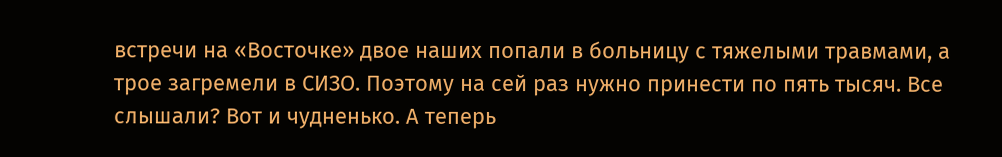встречи на «Восточке» двое наших попали в больницу с тяжелыми травмами, а трое загремели в СИЗО. Поэтому на сей раз нужно принести по пять тысяч. Все слышали? Вот и чудненько. А теперь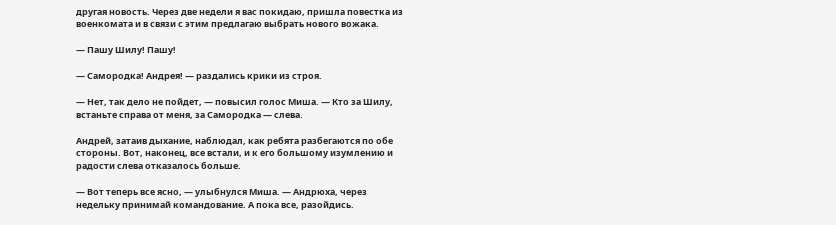другая новость. Через две недели я вас покидаю, пришла повестка из военкомата и в связи с этим предлагаю выбрать нового вожака.

— Пашу Шилу! Пашу!

— Самородка! Андрея! — раздались крики из строя.

— Нет, так дело не пойдет, — повысил голос Миша. — Кто за Шилу, встаньте справа от меня, за Самородка — слева.

Андрей, затаив дыхание, наблюдал, как ребята разбегаются по обе стороны. Вот, наконец, все встали, и к его большому изумлению и радости слева отказалось больше.

— Вот теперь все ясно, — улыбнулся Миша. — Андрюха, через недельку принимай командование. А пока все, разойдись.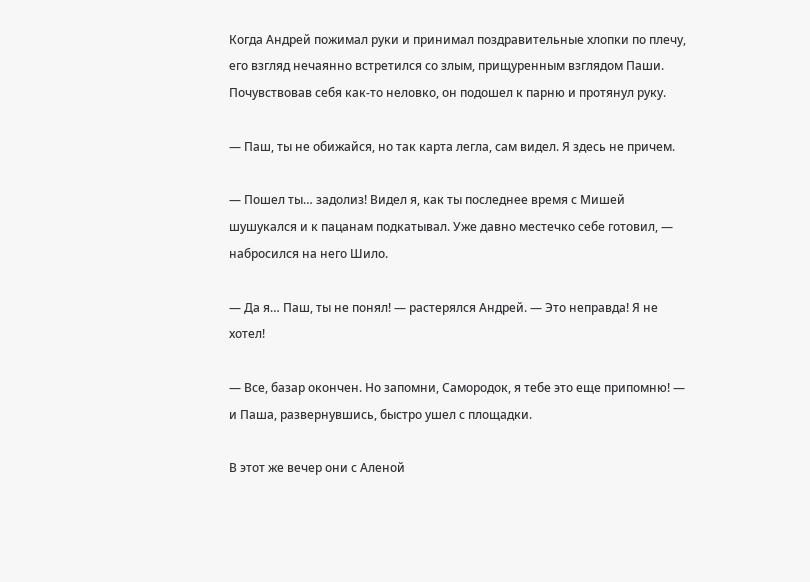Когда Андрей пожимал руки и принимал поздравительные хлопки по плечу, его взгляд нечаянно встретился со злым, прищуренным взглядом Паши. Почувствовав себя как-то неловко, он подошел к парню и протянул руку.

— Паш, ты не обижайся, но так карта легла, сам видел. Я здесь не причем.

— Пошел ты… задолиз! Видел я, как ты последнее время с Мишей шушукался и к пацанам подкатывал. Уже давно местечко себе готовил, — набросился на него Шило.

— Да я… Паш, ты не понял! — растерялся Андрей. — Это неправда! Я не хотел!

— Все, базар окончен. Но запомни, Самородок, я тебе это еще припомню! — и Паша, развернувшись, быстро ушел с площадки.

В этот же вечер они с Аленой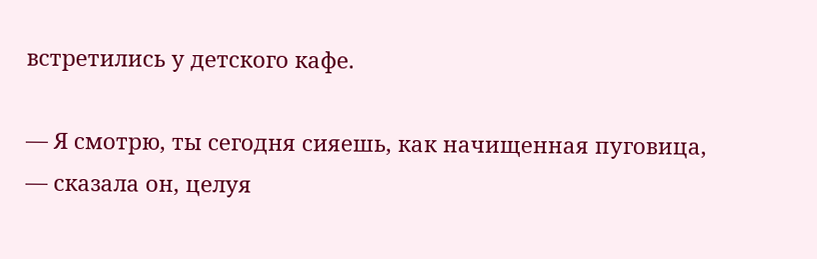встретились у детского кафе.

— Я смотрю, ты сегодня сияешь, как начищенная пуговица, — сказала он, целуя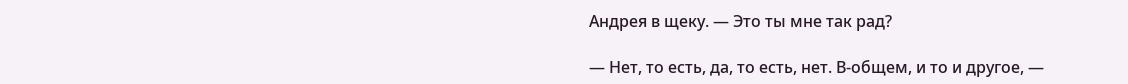Андрея в щеку. — Это ты мне так рад?

— Нет, то есть, да, то есть, нет. В-общем, и то и другое, —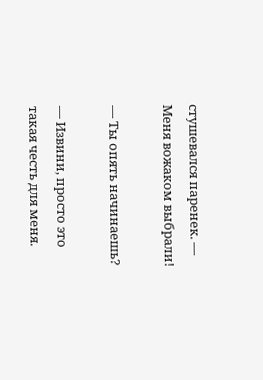стушевался паренек. — Меня вожаком выбрали!

— Ты опять начинаешь?

— Извини, просто это такая честь для меня.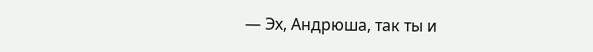— Эх, Андрюша, так ты и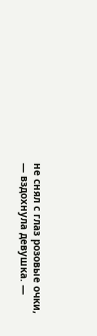не снял с глаз розовые очки, — вздохнула девушка. —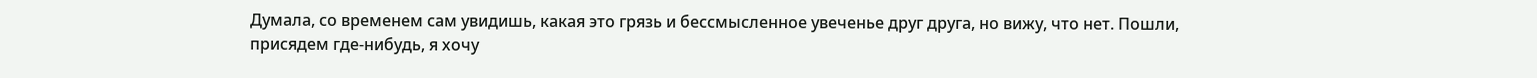Думала, со временем сам увидишь, какая это грязь и бессмысленное увеченье друг друга, но вижу, что нет. Пошли, присядем где-нибудь, я хочу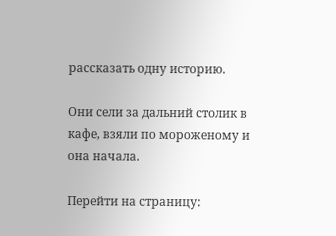рассказать одну историю.

Они сели за дальний столик в кафе, взяли по мороженому и она начала.

Перейти на страницу: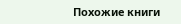Похожие книги